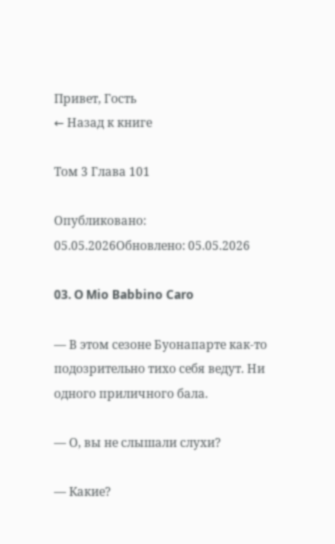Привет, Гость
← Назад к книге

Том 3 Глава 101

Опубликовано: 05.05.2026Обновлено: 05.05.2026

03. O Mio Babbino Caro

— В этом сезоне Буонапарте как-то подозрительно тихо себя ведут. Ни одного приличного бала.

— О, вы не слышали слухи?

— Какие?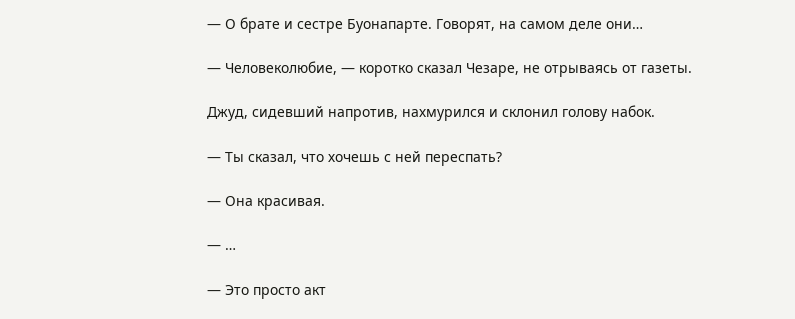— О брате и сестре Буонапарте. Говорят, на самом деле они…

— Человеколюбие, — коротко сказал Чезаре, не отрываясь от газеты.

Джуд, сидевший напротив, нахмурился и склонил голову набок.

— Ты сказал, что хочешь с ней переспать?

— Она красивая.

— …

— Это просто акт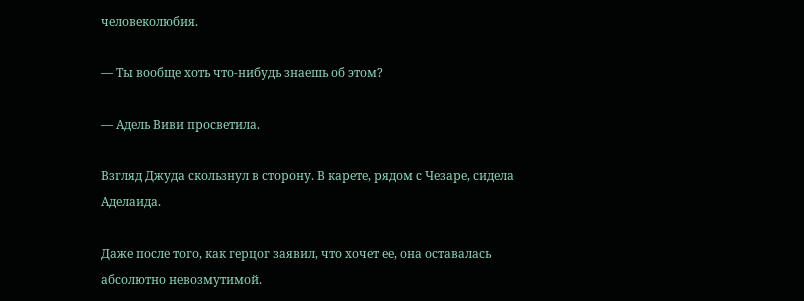человеколюбия.

— Ты вообще хоть что-нибудь знаешь об этом?

— Адель Виви просветила.

Взгляд Джуда скользнул в сторону. В карете, рядом с Чезаре, сидела Аделаида.

Даже после того, как герцог заявил, что хочет ее, она оставалась абсолютно невозмутимой.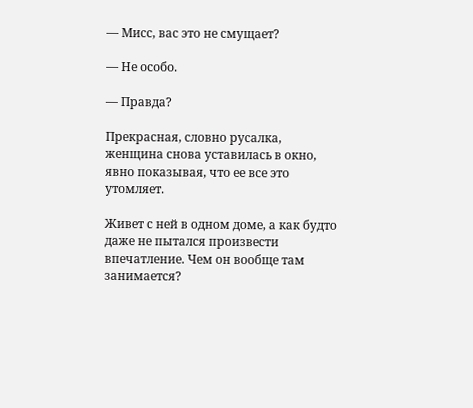— Мисс, вас это не смущает?

— Не особо.

— Правда?

Прекрасная, словно русалка, женщина снова уставилась в окно, явно показывая, что ее все это утомляет.

Живет с ней в одном доме, а как будто даже не пытался произвести впечатление. Чем он вообще там занимается?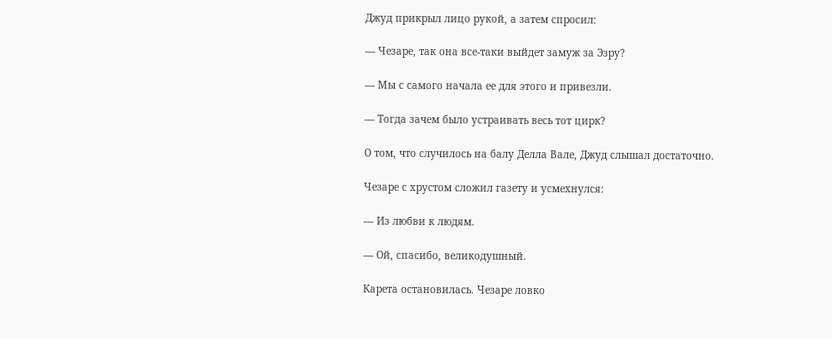Джуд прикрыл лицо рукой, а затем спросил:

— Чезаре, так она все-таки выйдет замуж за Эзру?

— Мы с самого начала ее для этого и привезли.

— Тогда зачем было устраивать весь тот цирк?

О том, что случилось на балу Делла Вале, Джуд слышал достаточно.

Чезаре с хрустом сложил газету и усмехнулся:

— Из любви к людям.

— Ой, спасибо, великодушный.

Карета остановилась. Чезаре ловко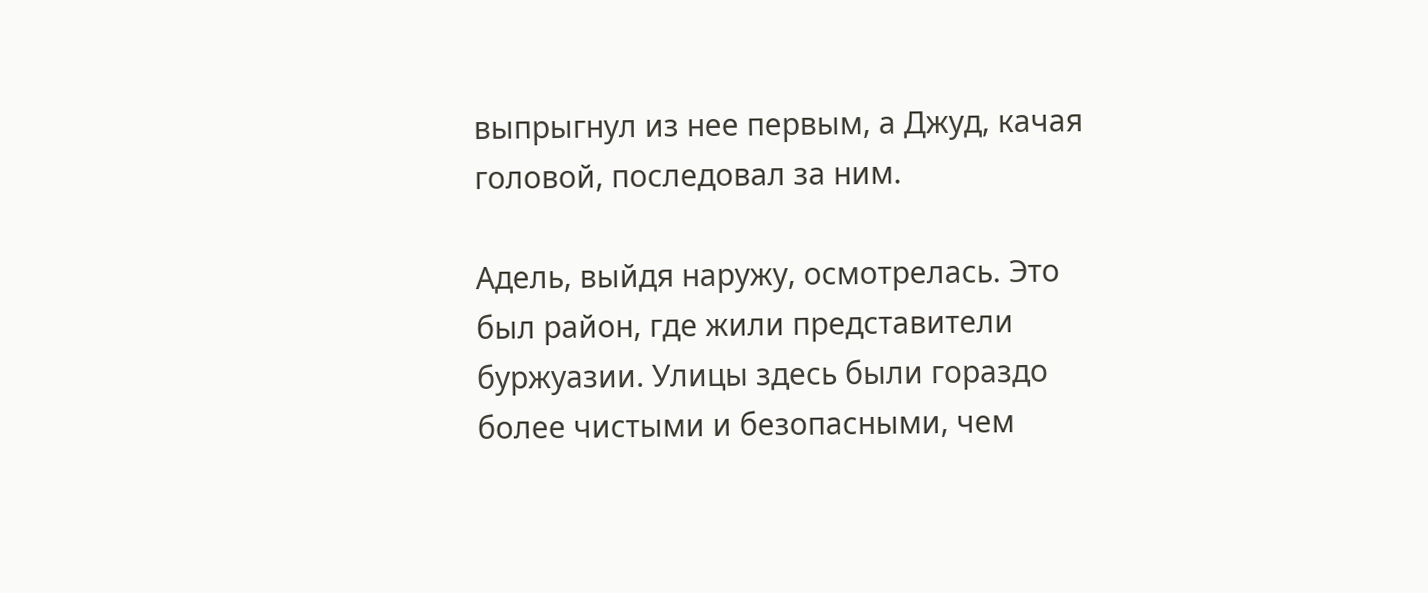выпрыгнул из нее первым, а Джуд, качая головой, последовал за ним.

Адель, выйдя наружу, осмотрелась. Это был район, где жили представители буржуазии. Улицы здесь были гораздо более чистыми и безопасными, чем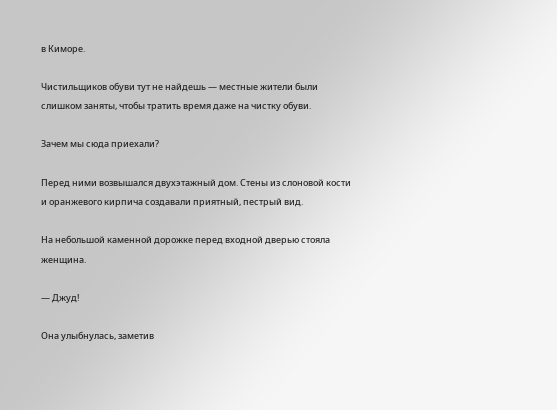в Киморе.

Чистильщиков обуви тут не найдешь — местные жители были слишком заняты, чтобы тратить время даже на чистку обуви.

Зачем мы сюда приехали?

Перед ними возвышался двухэтажный дом. Стены из слоновой кости и оранжевого кирпича создавали приятный, пестрый вид.

На небольшой каменной дорожке перед входной дверью стояла женщина.

— Джуд!

Она улыбнулась, заметив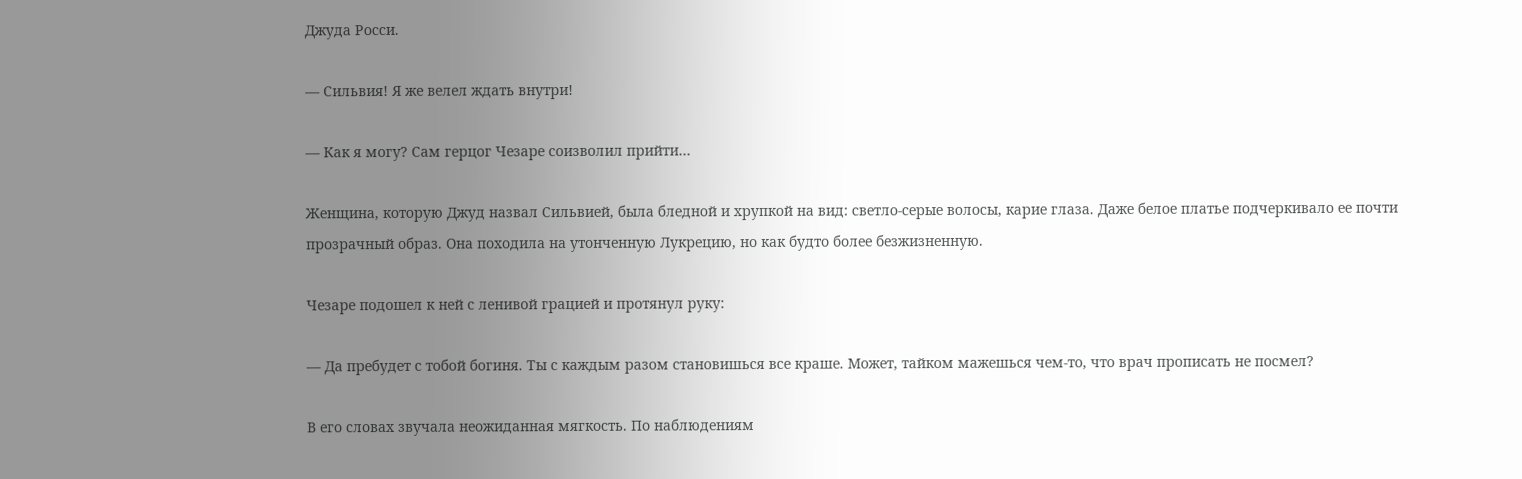Джуда Росси.

— Сильвия! Я же велел ждать внутри!

— Как я могу? Сам герцог Чезаре соизволил прийти…

Женщина, которую Джуд назвал Сильвией, была бледной и хрупкой на вид: светло-серые волосы, карие глаза. Даже белое платье подчеркивало ее почти прозрачный образ. Она походила на утонченную Лукрецию, но как будто более безжизненную.

Чезаре подошел к ней с ленивой грацией и протянул руку:

— Да пребудет с тобой богиня. Ты с каждым разом становишься все краше. Может, тайком мажешься чем-то, что врач прописать не посмел?

В его словах звучала неожиданная мягкость. По наблюдениям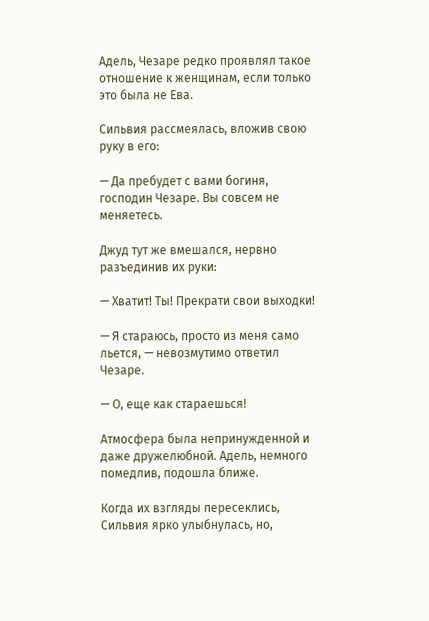Адель, Чезаре редко проявлял такое отношение к женщинам, если только это была не Ева.

Сильвия рассмеялась, вложив свою руку в его:

— Да пребудет с вами богиня, господин Чезаре. Вы совсем не меняетесь.

Джуд тут же вмешался, нервно разъединив их руки:

— Хватит! Ты! Прекрати свои выходки!

— Я стараюсь, просто из меня само льется, — невозмутимо ответил Чезаре.

— О, еще как стараешься!

Атмосфера была непринужденной и даже дружелюбной. Адель, немного помедлив, подошла ближе.

Когда их взгляды пересеклись, Сильвия ярко улыбнулась, но,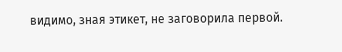видимо, зная этикет, не заговорила первой.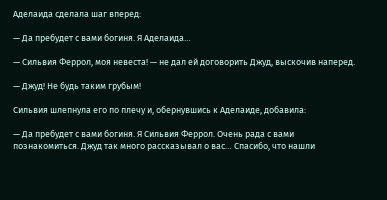Аделаида сделала шаг вперед:

— Да пребудет с вами богиня. Я Аделаида…

— Сильвия Феррол, моя невеста! — не дал ей договорить Джуд, выскочив наперед.

— Джуд! Не будь таким грубым!

Сильвия шлепнула его по плечу и, обернувшись к Аделаиде, добавила:

— Да пребудет с вами богиня. Я Сильвия Феррол. Очень рада с вами познакомиться. Джуд так много рассказывал о вас… Спасибо, что нашли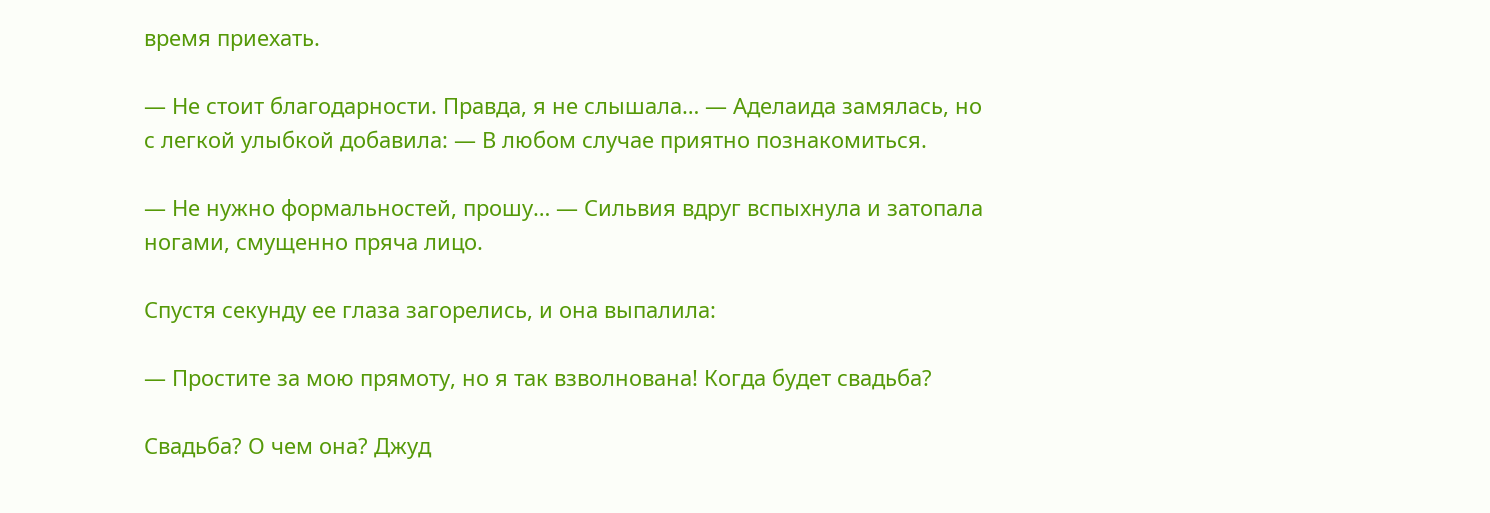время приехать.

— Не стоит благодарности. Правда, я не слышала… — Аделаида замялась, но с легкой улыбкой добавила: — В любом случае приятно познакомиться.

— Не нужно формальностей, прошу… — Сильвия вдруг вспыхнула и затопала ногами, смущенно пряча лицо.

Спустя секунду ее глаза загорелись, и она выпалила:

— Простите за мою прямоту, но я так взволнована! Когда будет свадьба?

Свадьба? О чем она? Джуд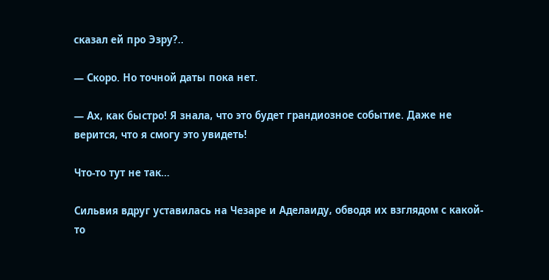сказал ей про Эзру?..

— Скоро. Но точной даты пока нет.

— Ах, как быстро! Я знала, что это будет грандиозное событие. Даже не верится, что я смогу это увидеть!

Что-то тут не так…

Сильвия вдруг уставилась на Чезаре и Аделаиду, обводя их взглядом с какой-то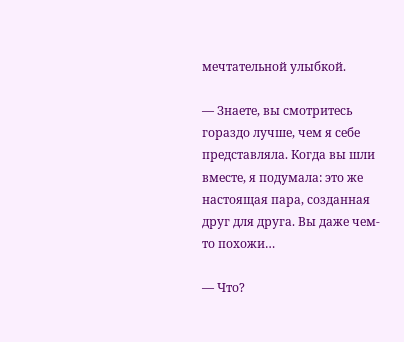мечтательной улыбкой.

— Знаете, вы смотритесь гораздо лучше, чем я себе представляла. Когда вы шли вместе, я подумала: это же настоящая пара, созданная друг для друга. Вы даже чем-то похожи…

— Что?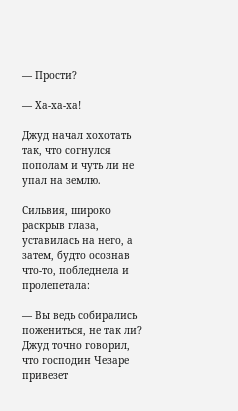— Прости?

— Ха-ха-ха!

Джуд начал хохотать так, что согнулся пополам и чуть ли не упал на землю.

Сильвия, широко раскрыв глаза, уставилась на него, а затем, будто осознав что-то, побледнела и пролепетала:

— Вы ведь собирались пожениться, не так ли? Джуд точно говорил, что господин Чезаре привезет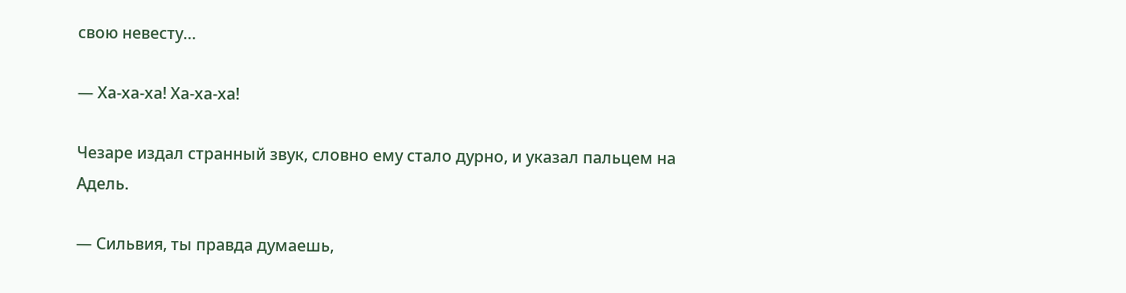свою невесту…

— Ха-ха-ха! Ха-ха-ха!

Чезаре издал странный звук, словно ему стало дурно, и указал пальцем на Адель.

— Сильвия, ты правда думаешь,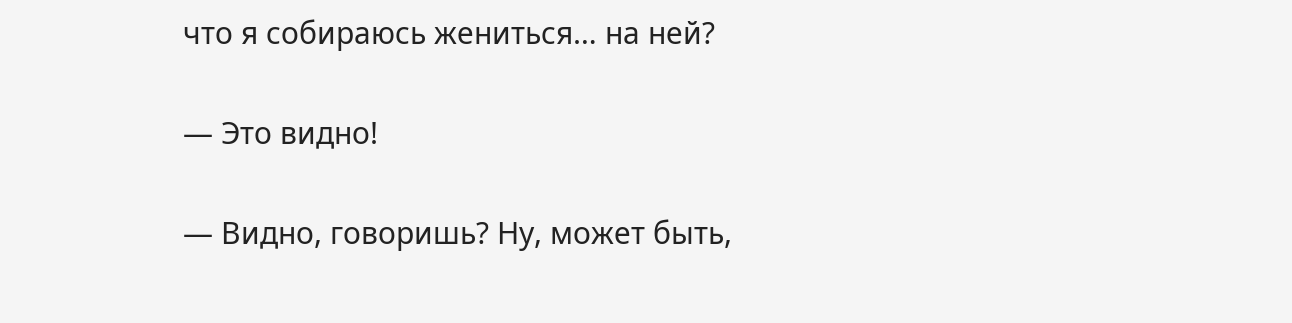что я собираюсь жениться… на ней?

— Это видно!

— Видно, говоришь? Ну, может быть,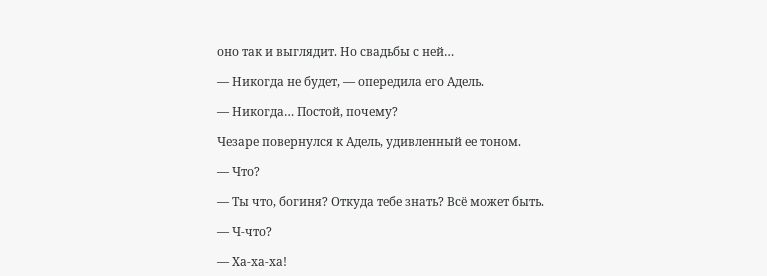оно так и выглядит. Но свадьбы с ней…

— Никогда не будет, — опередила его Адель.

— Никогда… Постой, почему?

Чезаре повернулся к Адель, удивленный ее тоном.

— Что?

— Ты что, богиня? Откуда тебе знать? Всё может быть.

— Ч-что?

— Ха-ха-ха!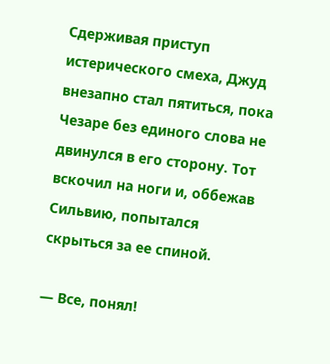Сдерживая приступ истерического смеха, Джуд внезапно стал пятиться, пока Чезаре без единого слова не двинулся в его сторону. Тот вскочил на ноги и, оббежав Сильвию, попытался скрыться за ее спиной.

— Все, понял!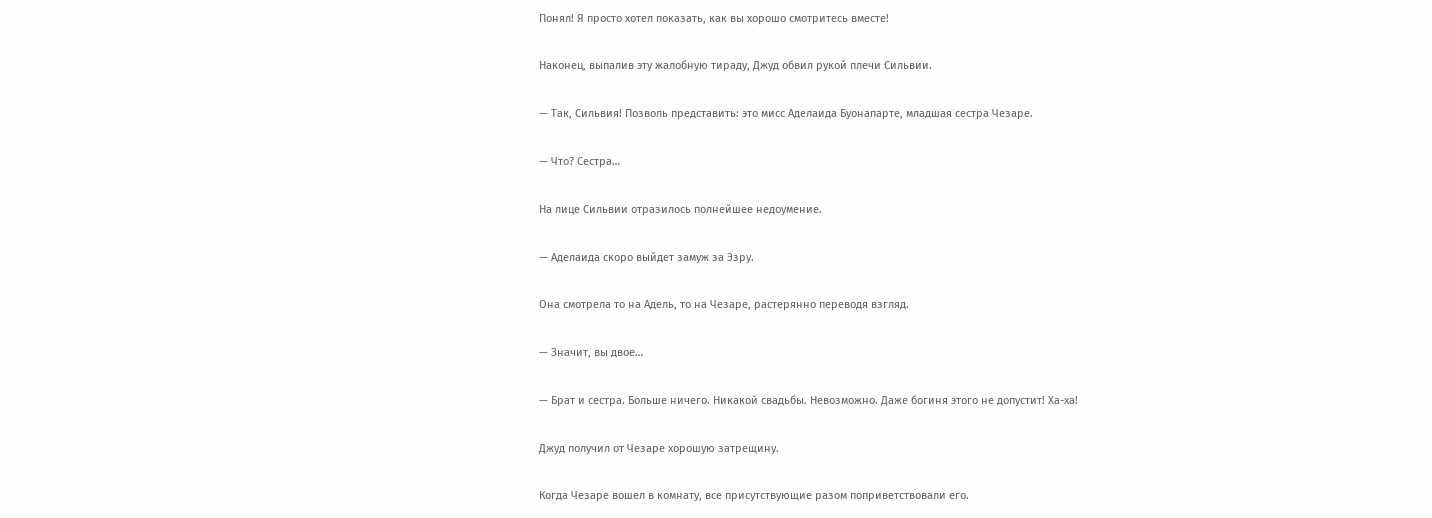Понял! Я просто хотел показать, как вы хорошо смотритесь вместе!

Наконец, выпалив эту жалобную тираду, Джуд обвил рукой плечи Сильвии.

— Так, Сильвия! Позволь представить: это мисс Аделаида Буонапарте, младшая сестра Чезаре.

— Что? Сестра…

На лице Сильвии отразилось полнейшее недоумение.

— Аделаида скоро выйдет замуж за Эзру.

Она смотрела то на Адель, то на Чезаре, растерянно переводя взгляд.

— Значит, вы двое…

— Брат и сестра. Больше ничего. Никакой свадьбы. Невозможно. Даже богиня этого не допустит! Ха-ха!

Джуд получил от Чезаре хорошую затрещину.

Когда Чезаре вошел в комнату, все присутствующие разом поприветствовали его.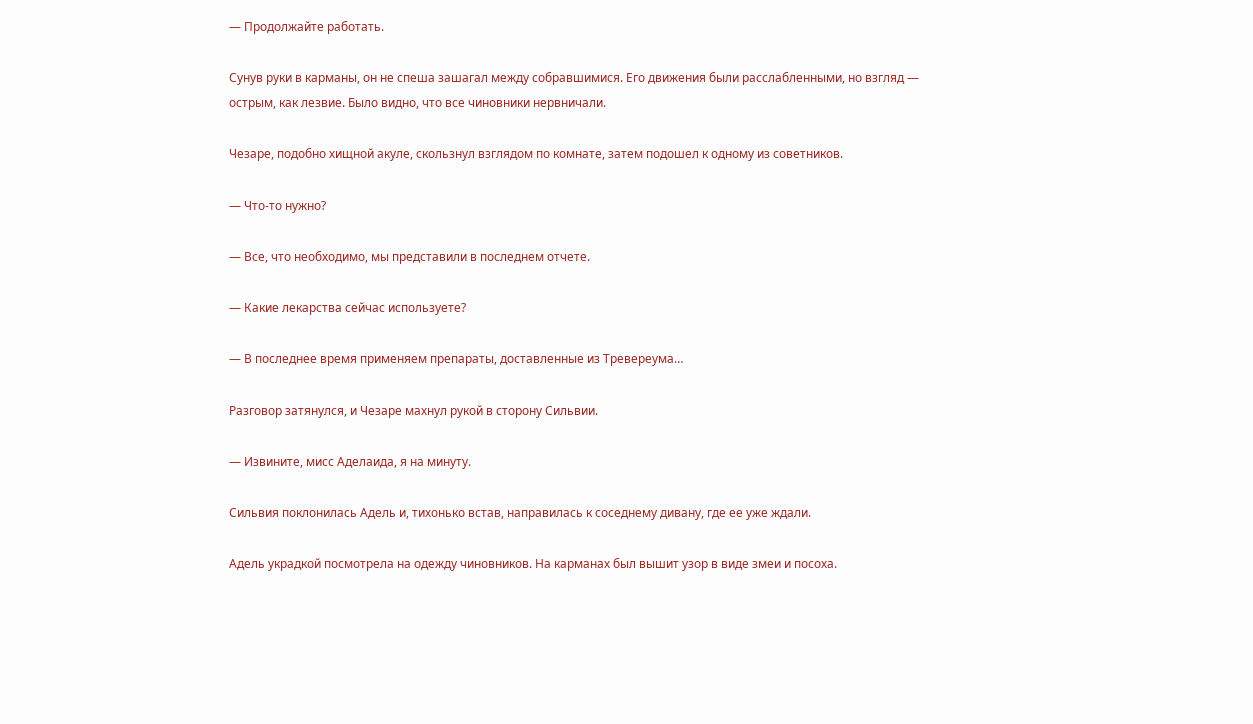— Продолжайте работать.

Сунув руки в карманы, он не спеша зашагал между собравшимися. Его движения были расслабленными, но взгляд — острым, как лезвие. Было видно, что все чиновники нервничали.

Чезаре, подобно хищной акуле, скользнул взглядом по комнате, затем подошел к одному из советников.

— Что-то нужно?

— Все, что необходимо, мы представили в последнем отчете.

— Какие лекарства сейчас используете?

— В последнее время применяем препараты, доставленные из Тревереума…

Разговор затянулся, и Чезаре махнул рукой в сторону Сильвии.

— Извините, мисс Аделаида, я на минуту.

Сильвия поклонилась Адель и, тихонько встав, направилась к соседнему дивану, где ее уже ждали.

Адель украдкой посмотрела на одежду чиновников. На карманах был вышит узор в виде змеи и посоха.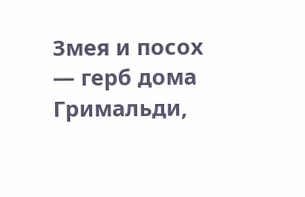Змея и посох — герб дома Гримальди,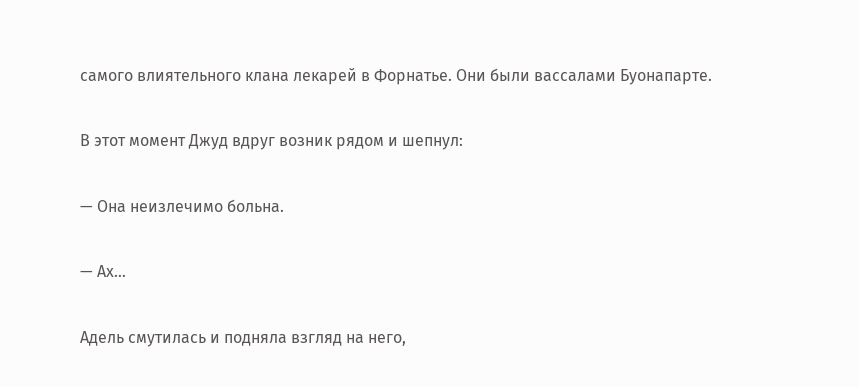самого влиятельного клана лекарей в Форнатье. Они были вассалами Буонапарте.

В этот момент Джуд вдруг возник рядом и шепнул:

— Она неизлечимо больна.

— Ах…

Адель смутилась и подняла взгляд на него,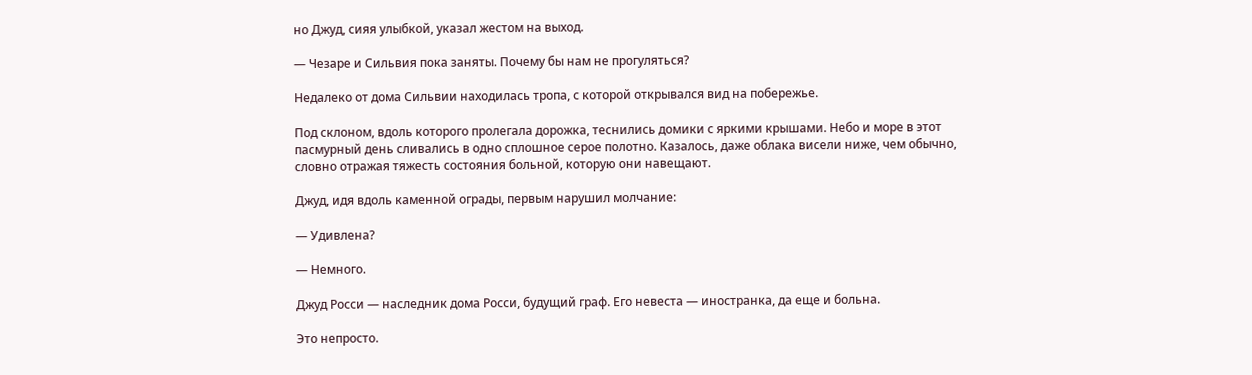но Джуд, сияя улыбкой, указал жестом на выход.

— Чезаре и Сильвия пока заняты. Почему бы нам не прогуляться?

Недалеко от дома Сильвии находилась тропа, с которой открывался вид на побережье.

Под склоном, вдоль которого пролегала дорожка, теснились домики с яркими крышами. Небо и море в этот пасмурный день сливались в одно сплошное серое полотно. Казалось, даже облака висели ниже, чем обычно, словно отражая тяжесть состояния больной, которую они навещают.

Джуд, идя вдоль каменной ограды, первым нарушил молчание:

— Удивлена?

— Немного.

Джуд Росси — наследник дома Росси, будущий граф. Его невеста — иностранка, да еще и больна.

Это непросто.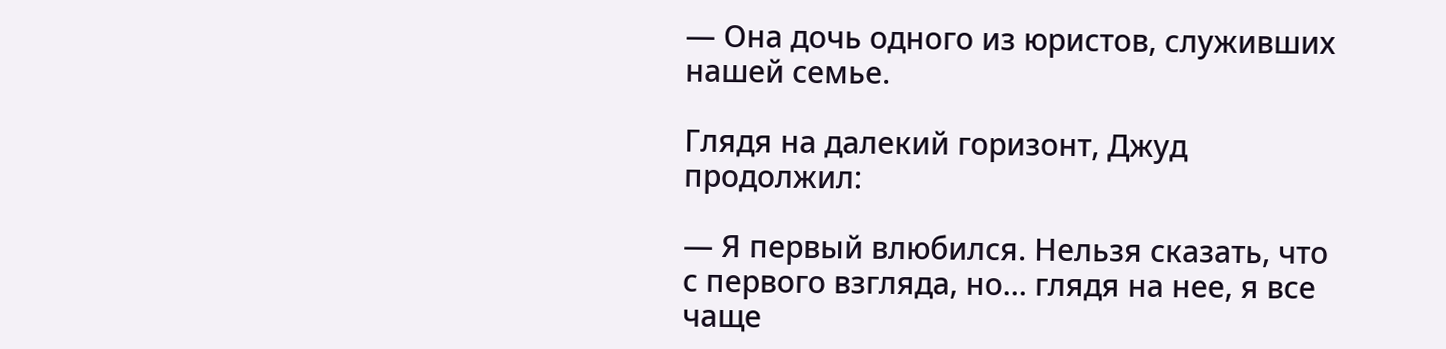— Она дочь одного из юристов, служивших нашей семье.

Глядя на далекий горизонт, Джуд продолжил:

— Я первый влюбился. Нельзя сказать, что с первого взгляда, но… глядя на нее, я все чаще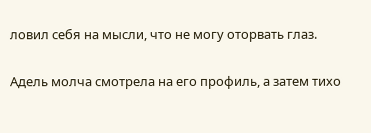ловил себя на мысли, что не могу оторвать глаз.

Адель молча смотрела на его профиль, а затем тихо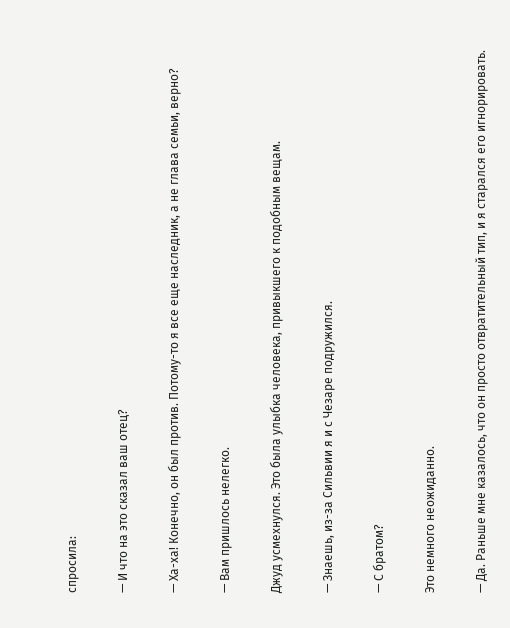спросила:

— И что на это сказал ваш отец?

— Ха-ха! Конечно, он был против. Потому-то я все еще наследник, а не глава семьи, верно?

— Вам пришлось нелегко.

Джуд усмехнулся. Это была улыбка человека, привыкшего к подобным вещам.

— Знаешь, из-за Сильвии я и с Чезаре подружился.

— С братом?

Это немного неожиданно.

— Да. Раньше мне казалось, что он просто отвратительный тип, и я старался его игнорировать.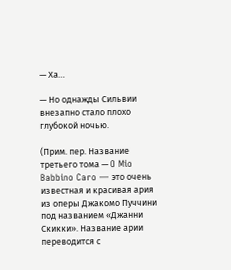— Ха…

— Но однажды Сильвии внезапно стало плохо глубокой ночью.

(Прим. пер. Название третьего тома — O Mio Babbino Caro — это очень известная и красивая ария из оперы Джакомо Пуччини под названием «Джанни Скикки». Название арии переводится с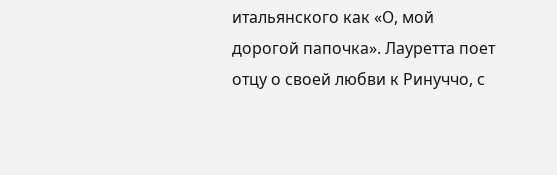итальянского как «О, мой дорогой папочка». Лауретта поет отцу о своей любви к Ринуччо, с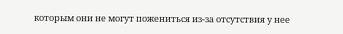которым они не могут пожениться из-за отсутствия у нее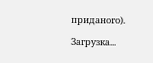приданого).

Загрузка...